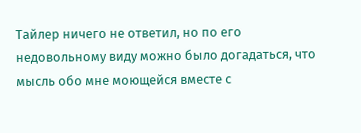Тайлер ничего не ответил, но по его недовольному виду можно было догадаться, что мысль обо мне моющейся вместе с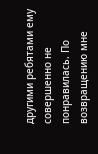другими ребятами ему совершенно не понравилась. По возвращению мне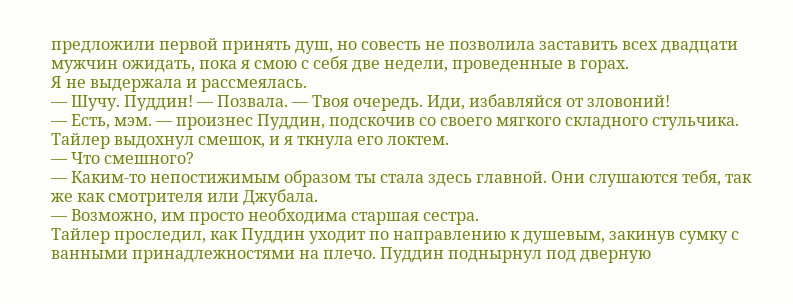предложили первой принять душ, но совесть не позволила заставить всех двадцати мужчин ожидать, пока я смою с себя две недели, проведенные в горах.
Я не выдержала и рассмеялась.
— Шучу. Пуддин! — Позвала. — Твоя очередь. Иди, избавляйся от зловоний!
— Есть, мэм. — произнес Пуддин, подскочив со своего мягкого складного стульчика.
Тайлер выдохнул смешок, и я ткнула его локтем.
— Что смешного?
— Каким-то непостижимым образом ты стала здесь главной. Они слушаются тебя, так же как смотрителя или Джубала.
— Возможно, им просто необходима старшая сестра.
Тайлер проследил, как Пуддин уходит по направлению к душевым, закинув сумку с ванными принадлежностями на плечо. Пуддин поднырнул под дверную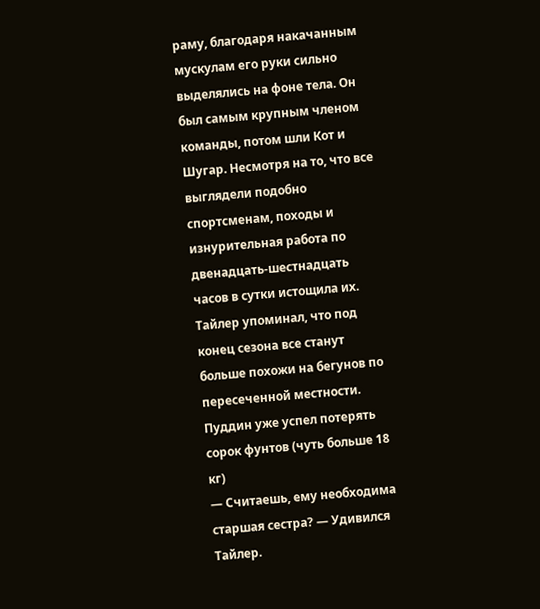раму, благодаря накачанным мускулам его руки сильно выделялись на фоне тела. Он был самым крупным членом команды, потом шли Кот и Шугар. Несмотря на то, что все выглядели подобно спортсменам, походы и изнурительная работа по двенадцать-шестнадцать часов в сутки истощила их. Тайлер упоминал, что под конец сезона все станут больше похожи на бегунов по пересеченной местности. Пуддин уже успел потерять сорок фунтов (чуть больше 18 кг)
— Считаешь, ему необходима старшая сестра? — Удивился Тайлер.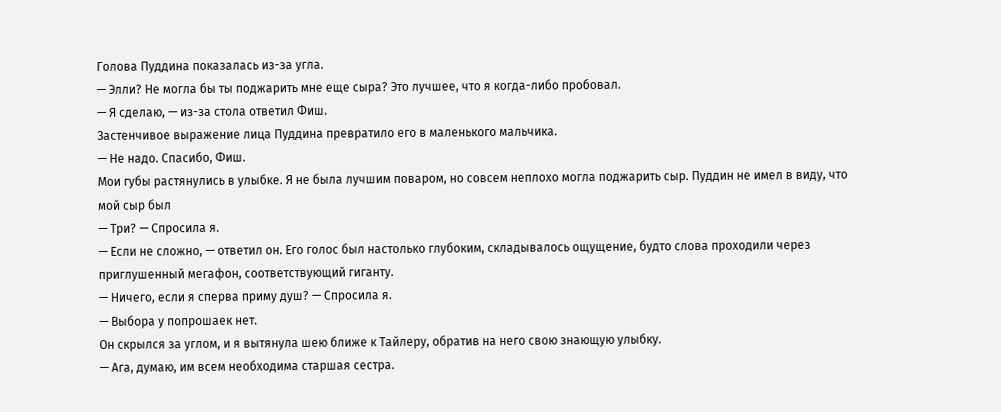Голова Пуддина показалась из-за угла.
— Элли? Не могла бы ты поджарить мне еще сыра? Это лучшее, что я когда-либо пробовал.
— Я сделаю, — из-за стола ответил Фиш.
Застенчивое выражение лица Пуддина превратило его в маленького мальчика.
— Не надо. Спасибо, Фиш.
Мои губы растянулись в улыбке. Я не была лучшим поваром, но совсем неплохо могла поджарить сыр. Пуддин не имел в виду, что мой сыр был
— Три? — Спросила я.
— Если не сложно, — ответил он. Его голос был настолько глубоким, складывалось ощущение, будто слова проходили через приглушенный мегафон, соответствующий гиганту.
— Ничего, если я сперва приму душ? — Спросила я.
— Выбора у попрошаек нет.
Он скрылся за углом, и я вытянула шею ближе к Тайлеру, обратив на него свою знающую улыбку.
— Ага, думаю, им всем необходима старшая сестра.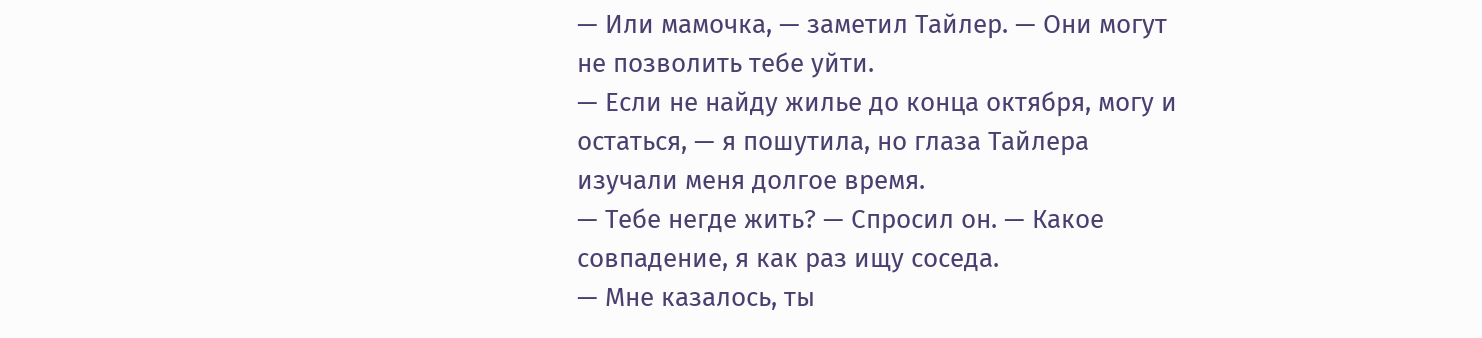— Или мамочка, — заметил Тайлер. — Они могут не позволить тебе уйти.
— Если не найду жилье до конца октября, могу и остаться, — я пошутила, но глаза Тайлера изучали меня долгое время.
— Тебе негде жить? — Спросил он. — Какое совпадение, я как раз ищу соседа.
— Мне казалось, ты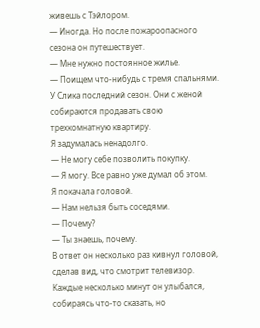живешь с Тэйлором.
— Иногда. Но после пожароопасного сезона он путешествует.
— Мне нужно постоянное жилье.
— Поищем что-нибудь с тремя спальнями. У Слика последний сезон. Они с женой собираются продавать свою трехкомнатную квартиру.
Я задумалась ненадолго.
— Не могу себе позволить покупку.
— Я могу. Все равно уже думал об этом.
Я покачала головой.
— Нам нельзя быть соседями.
— Почему?
— Ты знаешь, почему.
В ответ он несколько раз кивнул головой, сделав вид, что смотрит телевизор. Каждые несколько минут он улыбался, собираясь что-то сказать, но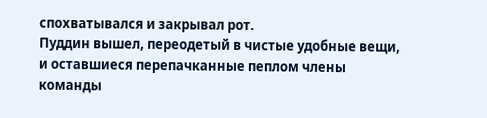спохватывался и закрывал рот.
Пуддин вышел, переодетый в чистые удобные вещи, и оставшиеся перепачканные пеплом члены команды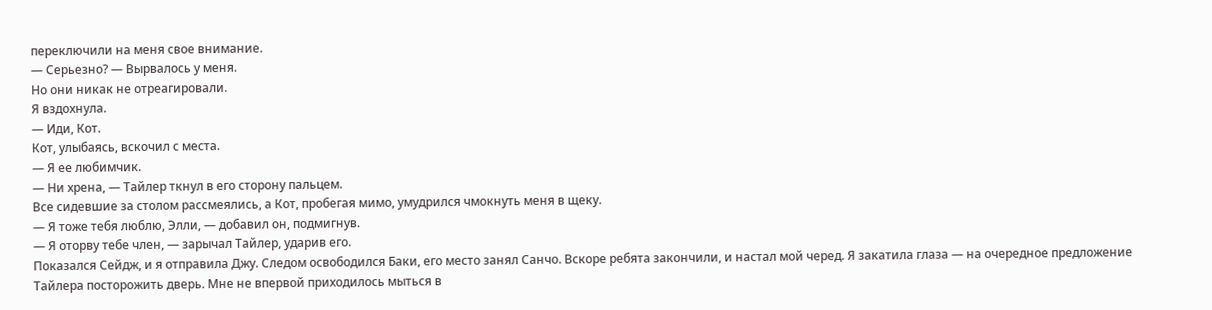переключили на меня свое внимание.
— Серьезно? — Вырвалось у меня.
Но они никак не отреагировали.
Я вздохнула.
— Иди, Кот.
Кот, улыбаясь, вскочил с места.
— Я ее любимчик.
— Ни хрена, — Тайлер ткнул в его сторону пальцем.
Все сидевшие за столом рассмеялись, а Кот, пробегая мимо, умудрился чмокнуть меня в щеку.
— Я тоже тебя люблю, Элли, — добавил он, подмигнув.
— Я оторву тебе член, — зарычал Тайлер, ударив его.
Показался Сейдж, и я отправила Джу. Следом освободился Баки, его место занял Санчо. Вскоре ребята закончили, и настал мой черед. Я закатила глаза — на очередное предложение Тайлера посторожить дверь. Мне не впервой приходилось мыться в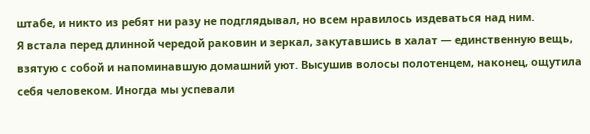штабе, и никто из ребят ни разу не подглядывал, но всем нравилось издеваться над ним.
Я встала перед длинной чередой раковин и зеркал, закутавшись в халат — единственную вещь, взятую с собой и напоминавшую домашний уют. Высушив волосы полотенцем, наконец, ощутила себя человеком. Иногда мы успевали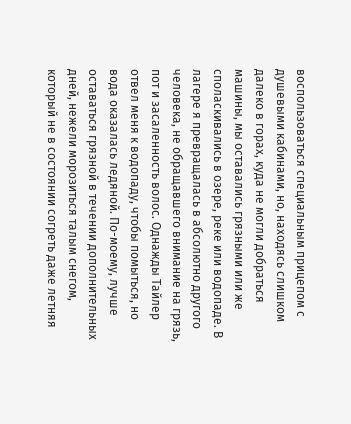воспользоваться специальным прицепом с душевыми кабинами, но, находясь слишком далеко в горах, куда не могли добраться машины, мы оставались грязными или же споласкивались в озере, реке или водопаде. В лагере я превращалась в абсолютно другого человека, не обращавшего внимание на грязь, пот и засаленность волос. Однажды Тайлер отвел меня к водопаду, чтобы помыться, но вода оказалась ледяной. По-моему, лучше оставаться грязной в течении дополнительных дней, нежели морозиться талым снегом, который не в состоянии согреть даже летняя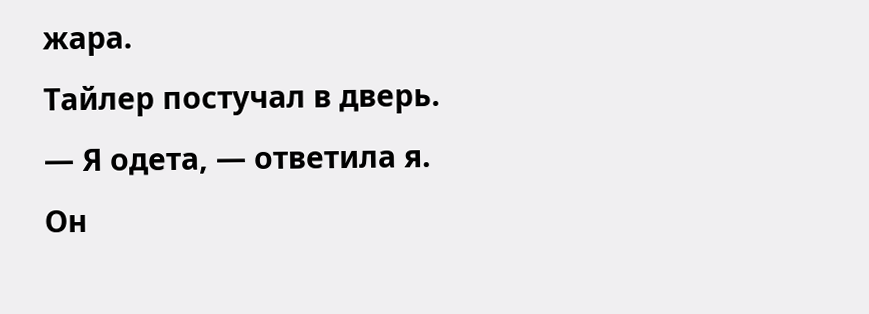жара.
Тайлер постучал в дверь.
— Я одета, — ответила я.
Он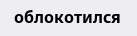облокотился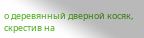о деревянный дверной косяк, скрестив на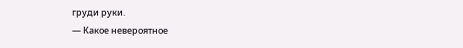груди руки.
— Какое невероятное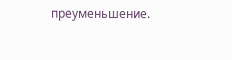преуменьшение.